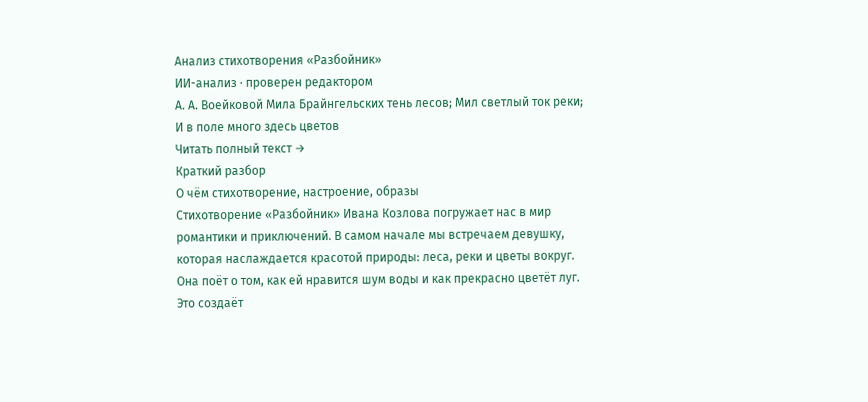Анализ стихотворения «Разбойник»
ИИ-анализ · проверен редактором
А. А. Воейковой Мила Брайнгельских тень лесов; Мил светлый ток реки; И в поле много здесь цветов
Читать полный текст →
Краткий разбор
О чём стихотворение, настроение, образы
Стихотворение «Разбойник» Ивана Козлова погружает нас в мир романтики и приключений. В самом начале мы встречаем девушку, которая наслаждается красотой природы: леса, реки и цветы вокруг. Она поёт о том, как ей нравится шум воды и как прекрасно цветёт луг. Это создаёт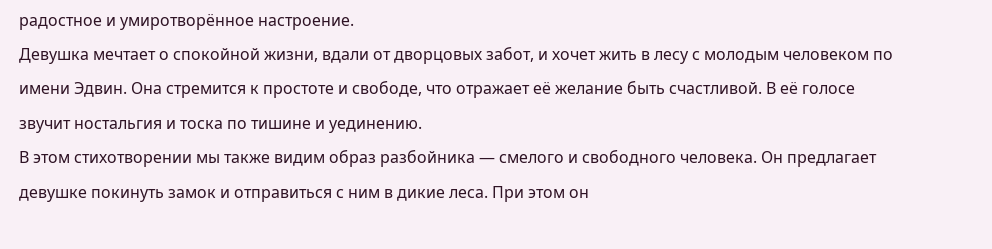радостное и умиротворённое настроение.
Девушка мечтает о спокойной жизни, вдали от дворцовых забот, и хочет жить в лесу с молодым человеком по имени Эдвин. Она стремится к простоте и свободе, что отражает её желание быть счастливой. В её голосе звучит ностальгия и тоска по тишине и уединению.
В этом стихотворении мы также видим образ разбойника — смелого и свободного человека. Он предлагает девушке покинуть замок и отправиться с ним в дикие леса. При этом он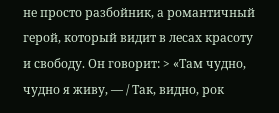не просто разбойник, а романтичный герой, который видит в лесах красоту и свободу. Он говорит: > «Там чудно, чудно я живу, — / Так, видно, рок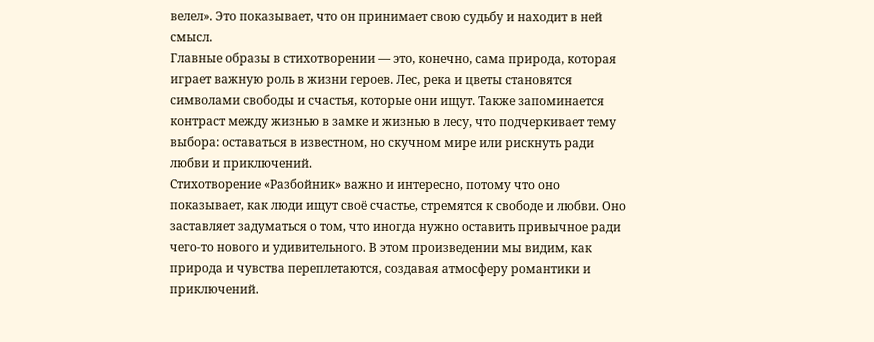велел». Это показывает, что он принимает свою судьбу и находит в ней смысл.
Главные образы в стихотворении — это, конечно, сама природа, которая играет важную роль в жизни героев. Лес, река и цветы становятся символами свободы и счастья, которые они ищут. Также запоминается контраст между жизнью в замке и жизнью в лесу, что подчеркивает тему выбора: оставаться в известном, но скучном мире или рискнуть ради любви и приключений.
Стихотворение «Разбойник» важно и интересно, потому что оно показывает, как люди ищут своё счастье, стремятся к свободе и любви. Оно заставляет задуматься о том, что иногда нужно оставить привычное ради чего-то нового и удивительного. В этом произведении мы видим, как природа и чувства переплетаются, создавая атмосферу романтики и приключений.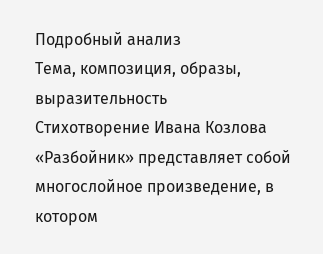Подробный анализ
Тема, композиция, образы, выразительность
Стихотворение Ивана Козлова «Разбойник» представляет собой многослойное произведение, в котором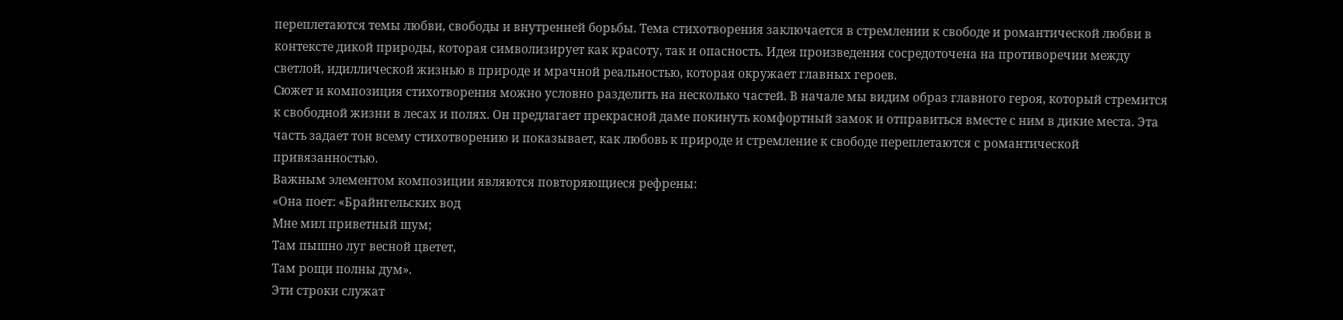переплетаются темы любви, свободы и внутренней борьбы. Тема стихотворения заключается в стремлении к свободе и романтической любви в контексте дикой природы, которая символизирует как красоту, так и опасность. Идея произведения сосредоточена на противоречии между светлой, идиллической жизнью в природе и мрачной реальностью, которая окружает главных героев.
Сюжет и композиция стихотворения можно условно разделить на несколько частей. В начале мы видим образ главного героя, который стремится к свободной жизни в лесах и полях. Он предлагает прекрасной даме покинуть комфортный замок и отправиться вместе с ним в дикие места. Эта часть задает тон всему стихотворению и показывает, как любовь к природе и стремление к свободе переплетаются с романтической привязанностью.
Важным элементом композиции являются повторяющиеся рефрены:
«Она поет: «Брайнгельских вод
Мне мил приветный шум;
Там пышно луг весной цветет,
Там рощи полны дум».
Эти строки служат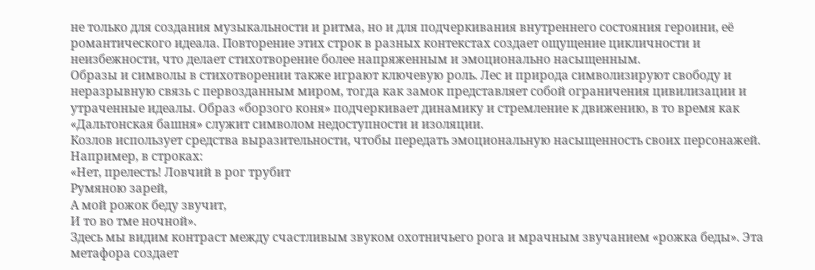не только для создания музыкальности и ритма, но и для подчеркивания внутреннего состояния героини, её романтического идеала. Повторение этих строк в разных контекстах создает ощущение цикличности и неизбежности, что делает стихотворение более напряженным и эмоционально насыщенным.
Образы и символы в стихотворении также играют ключевую роль. Лес и природа символизируют свободу и неразрывную связь с первозданным миром, тогда как замок представляет собой ограничения цивилизации и утраченные идеалы. Образ «борзого коня» подчеркивает динамику и стремление к движению, в то время как «Дальтонская башня» служит символом недоступности и изоляции.
Козлов использует средства выразительности, чтобы передать эмоциональную насыщенность своих персонажей. Например, в строках:
«Нет, прелесть! Ловчий в рог трубит
Румяною зарей,
А мой рожок беду звучит,
И то во тме ночной».
Здесь мы видим контраст между счастливым звуком охотничьего рога и мрачным звучанием «рожка беды». Эта метафора создает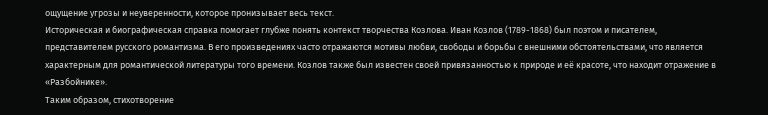ощущение угрозы и неуверенности, которое пронизывает весь текст.
Историческая и биографическая справка помогает глубже понять контекст творчества Козлова. Иван Козлов (1789-1868) был поэтом и писателем, представителем русского романтизма. В его произведениях часто отражаются мотивы любви, свободы и борьбы с внешними обстоятельствами, что является характерным для романтической литературы того времени. Козлов также был известен своей привязанностью к природе и её красоте, что находит отражение в «Разбойнике».
Таким образом, стихотворение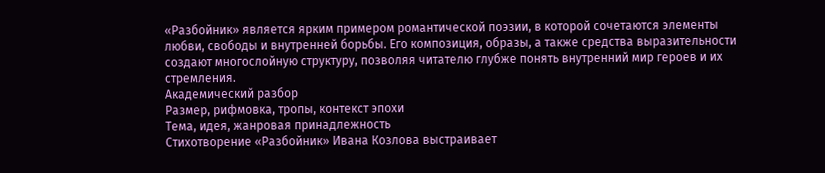«Разбойник» является ярким примером романтической поэзии, в которой сочетаются элементы любви, свободы и внутренней борьбы. Его композиция, образы, а также средства выразительности создают многослойную структуру, позволяя читателю глубже понять внутренний мир героев и их стремления.
Академический разбор
Размер, рифмовка, тропы, контекст эпохи
Тема, идея, жанровая принадлежность
Стихотворение «Разбойник» Ивана Козлова выстраивает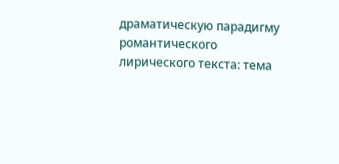драматическую парадигму романтического лирического текста: тема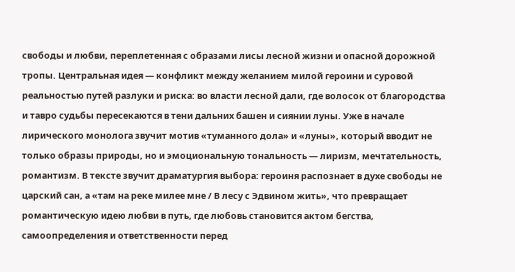свободы и любви, переплетенная с образами лисы лесной жизни и опасной дорожной тропы. Центральная идея — конфликт между желанием милой героини и суровой реальностью путей разлуки и риска: во власти лесной дали, где волосок от благородства и тавро судьбы пересекаются в тени дальних башен и сиянии луны. Уже в начале лирического монолога звучит мотив «туманного дола» и «луны», который вводит не только образы природы, но и эмоциональную тональность — лиризм, мечтательность, романтизм. В тексте звучит драматургия выбора: героиня распознает в духе свободы не царский сан, а «там на реке милее мне / В лесу с Эдвином жить», что превращает романтическую идею любви в путь, где любовь становится актом бегства, самоопределения и ответственности перед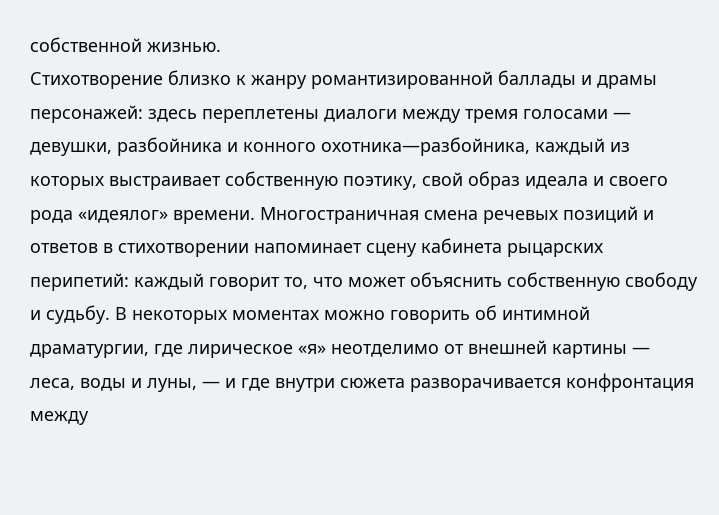собственной жизнью.
Стихотворение близко к жанру романтизированной баллады и драмы персонажей: здесь переплетены диалоги между тремя голосами — девушки, разбойника и конного охотника—разбойника, каждый из которых выстраивает собственную поэтику, свой образ идеала и своего рода «идеялог» времени. Многостраничная смена речевых позиций и ответов в стихотворении напоминает сцену кабинета рыцарских перипетий: каждый говорит то, что может объяснить собственную свободу и судьбу. В некоторых моментах можно говорить об интимной драматургии, где лирическое «я» неотделимо от внешней картины — леса, воды и луны, — и где внутри сюжета разворачивается конфронтация между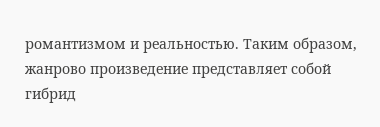романтизмом и реальностью. Таким образом, жанрово произведение представляет собой гибрид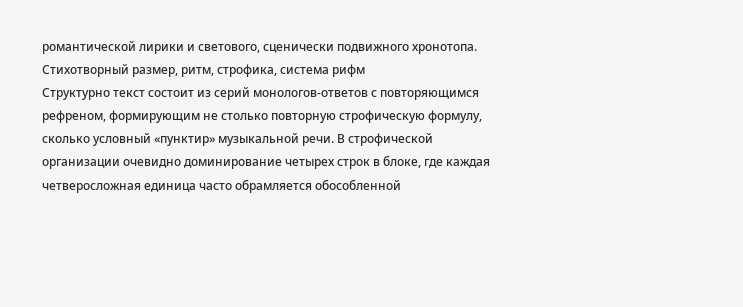романтической лирики и светового, сценически подвижного хронотопа.
Стихотворный размер, ритм, строфика, система рифм
Структурно текст состоит из серий монологов-ответов с повторяющимся рефреном, формирующим не столько повторную строфическую формулу, сколько условный «пунктир» музыкальной речи. В строфической организации очевидно доминирование четырех строк в блоке, где каждая четверосложная единица часто обрамляется обособленной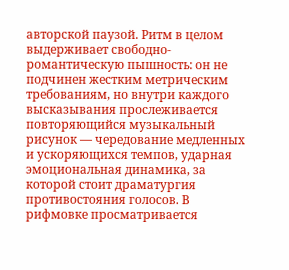авторской паузой. Ритм в целом выдерживает свободно-романтическую пышность: он не подчинен жестким метрическим требованиям, но внутри каждого высказывания прослеживается повторяющийся музыкальный рисунок — чередование медленных и ускоряющихся темпов, ударная эмоциональная динамика, за которой стоит драматургия противостояния голосов. В рифмовке просматривается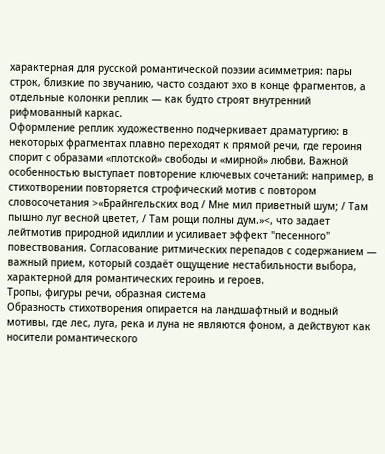характерная для русской романтической поэзии асимметрия: пары строк, близкие по звучанию, часто создают эхо в конце фрагментов, а отдельные колонки реплик — как будто строят внутренний рифмованный каркас.
Оформление реплик художественно подчеркивает драматургию: в некоторых фрагментах плавно переходят к прямой речи, где героиня спорит с образами «плотской» свободы и «мирной» любви. Важной особенностью выступает повторение ключевых сочетаний: например, в стихотворении повторяется строфический мотив с повтором словосочетания >«Брайнгельских вод / Мне мил приветный шум; / Там пышно луг весной цветет, / Там рощи полны дум.»<, что задает лейтмотив природной идиллии и усиливает эффект "песенного" повествования. Согласование ритмических перепадов с содержанием — важный прием, который создаёт ощущение нестабильности выбора, характерной для романтических героинь и героев.
Тропы, фигуры речи, образная система
Образность стихотворения опирается на ландшафтный и водный мотивы, где лес, луга, река и луна не являются фоном, а действуют как носители романтического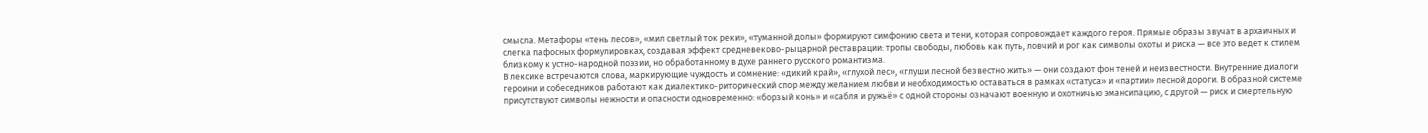смысла. Метафоры «тень лесов», «мил светлый ток реки», «туманной долы» формируют симфонию света и тени, которая сопровождает каждого героя. Прямые образы звучат в архаичных и слегка пафосных формулировках, создавая эффект средневеково-рыцарной реставрации: тропы свободы, любовь как путь, ловчий и рог как символы охоты и риска — все это ведет к стилем близкому к устно-народной поэзии, но обработанному в духе раннего русского романтизма.
В лексике встречаются слова, маркирующие чуждость и сомнение: «дикий край», «глухой лес», «глуши лесной безвестно жить» — они создают фон теней и неизвестности. Внутренние диалоги героини и собеседников работают как диалектико-риторический спор между желанием любви и необходимостью оставаться в рамках «статуса» и «партии» лесной дороги. В образной системе присутствуют символы нежности и опасности одновременно: «борзый конь» и «сабля и ружьё» с одной стороны означают военную и охотничью эмансипацию, с другой — риск и смертельную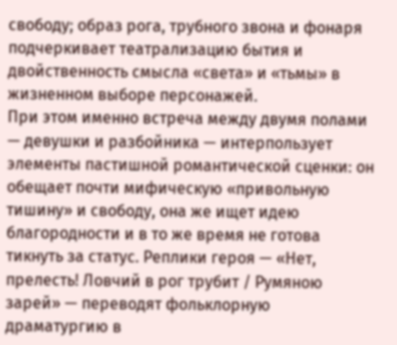свободу; образ рога, трубного звона и фонаря подчеркивает театрализацию бытия и двойственность смысла «света» и «тьмы» в жизненном выборе персонажей.
При этом именно встреча между двумя полами — девушки и разбойника — интерпользует элементы пастишной романтической сценки: он обещает почти мифическую «привольную тишину» и свободу, она же ищет идею благородности и в то же время не готова тикнуть за статус. Реплики героя — «Нет, прелесть! Ловчий в рог трубит / Румяною зарей» — переводят фольклорную драматургию в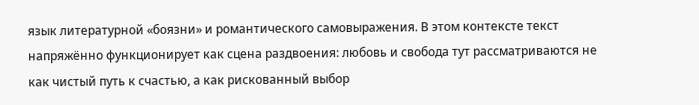язык литературной «боязни» и романтического самовыражения. В этом контексте текст напряжённо функционирует как сцена раздвоения: любовь и свобода тут рассматриваются не как чистый путь к счастью, а как рискованный выбор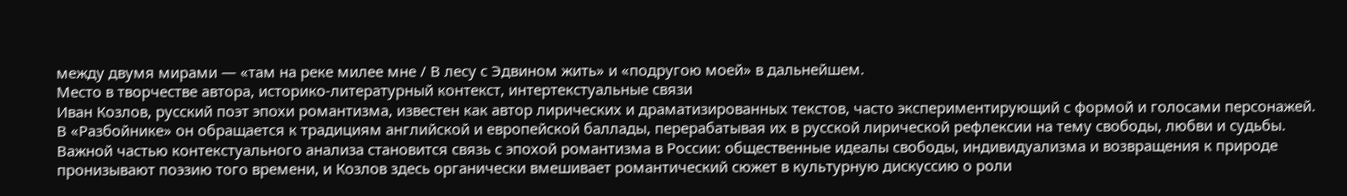между двумя мирами — «там на реке милее мне / В лесу с Эдвином жить» и «подругою моей» в дальнейшем.
Место в творчестве автора, историко-литературный контекст, интертекстуальные связи
Иван Козлов, русский поэт эпохи романтизма, известен как автор лирических и драматизированных текстов, часто экспериментирующий с формой и голосами персонажей. В «Разбойнике» он обращается к традициям английской и европейской баллады, перерабатывая их в русской лирической рефлексии на тему свободы, любви и судьбы. Важной частью контекстуального анализа становится связь с эпохой романтизма в России: общественные идеалы свободы, индивидуализма и возвращения к природе пронизывают поэзию того времени, и Козлов здесь органически вмешивает романтический сюжет в культурную дискуссию о роли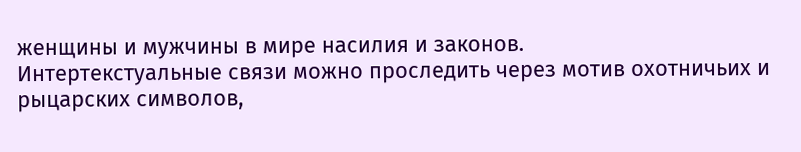женщины и мужчины в мире насилия и законов.
Интертекстуальные связи можно проследить через мотив охотничьих и рыцарских символов,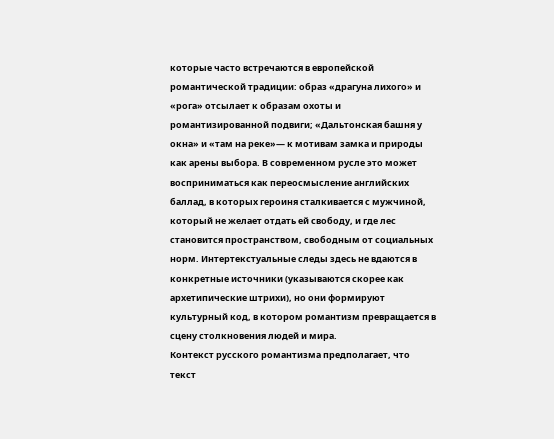которые часто встречаются в европейской романтической традиции: образ «драгуна лихого» и «рога» отсылает к образам охоты и романтизированной подвиги; «Дальтонская башня у окна» и «там на реке»— к мотивам замка и природы как арены выбора. В современном русле это может восприниматься как переосмысление английских баллад, в которых героиня сталкивается с мужчиной, который не желает отдать ей свободу, и где лес становится пространством, свободным от социальных норм. Интертекстуальные следы здесь не вдаются в конкретные источники (указываются скорее как архетипические штрихи), но они формируют культурный код, в котором романтизм превращается в сцену столкновения людей и мира.
Контекст русского романтизма предполагает, что текст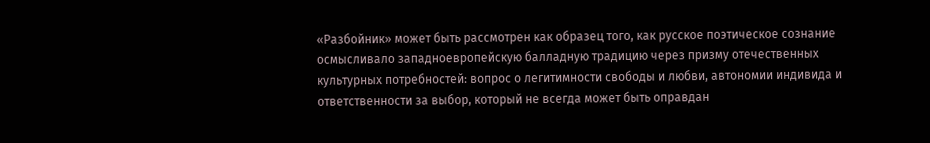«Разбойник» может быть рассмотрен как образец того, как русское поэтическое сознание осмысливало западноевропейскую балладную традицию через призму отечественных культурных потребностей: вопрос о легитимности свободы и любви, автономии индивида и ответственности за выбор, который не всегда может быть оправдан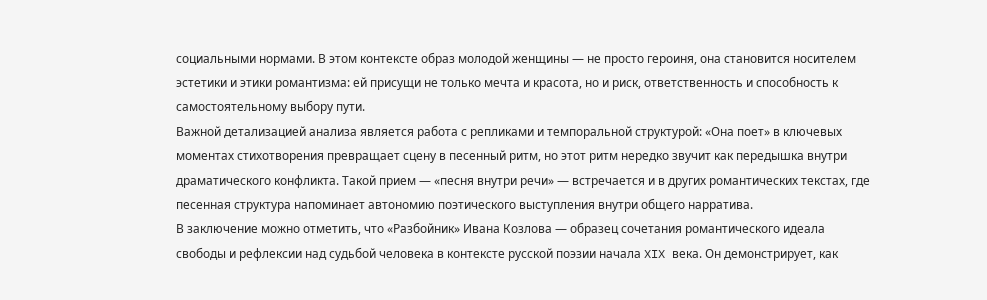социальными нормами. В этом контексте образ молодой женщины — не просто героиня, она становится носителем эстетики и этики романтизма: ей присущи не только мечта и красота, но и риск, ответственность и способность к самостоятельному выбору пути.
Важной детализацией анализа является работа с репликами и темпоральной структурой: «Она поет» в ключевых моментах стихотворения превращает сцену в песенный ритм, но этот ритм нередко звучит как передышка внутри драматического конфликта. Такой прием — «песня внутри речи» — встречается и в других романтических текстах, где песенная структура напоминает автономию поэтического выступления внутри общего нарратива.
В заключение можно отметить, что «Разбойник» Иванa Козлова — образец сочетания романтического идеала свободы и рефлексии над судьбой человека в контексте русской поэзии начала XIX века. Он демонстрирует, как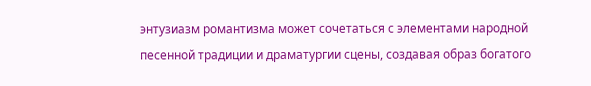энтузиазм романтизма может сочетаться с элементами народной песенной традиции и драматургии сцены, создавая образ богатого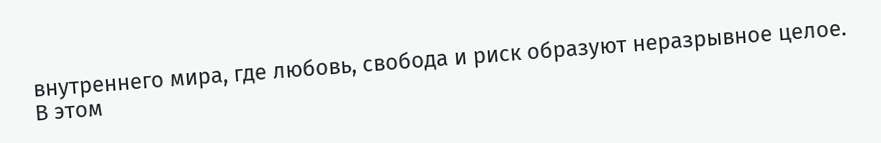внутреннего мира, где любовь, свобода и риск образуют неразрывное целое. В этом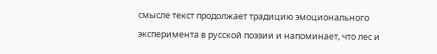смысле текст продолжает традицию эмоционального эксперимента в русской поэзии и напоминает, что лес и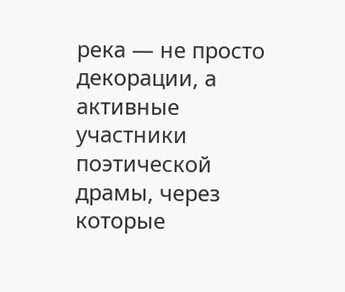река — не просто декорации, а активные участники поэтической драмы, через которые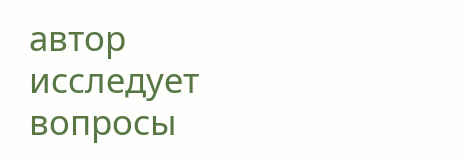автор исследует вопросы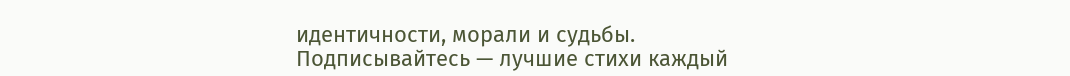идентичности, морали и судьбы.
Подписывайтесь — лучшие стихи каждый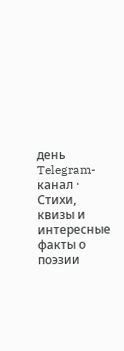день
Telegram-канал · Стихи, квизы и интересные факты о поэзии